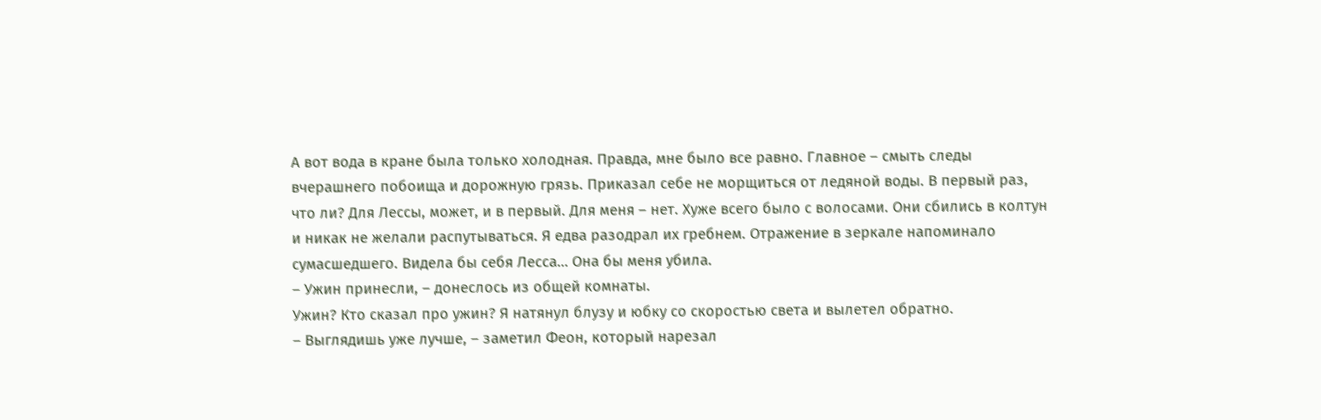А вот вода в кране была только холодная. Правда, мне было все равно. Главное – смыть следы вчерашнего побоища и дорожную грязь. Приказал себе не морщиться от ледяной воды. В первый раз, что ли? Для Лессы, может, и в первый. Для меня – нет. Хуже всего было с волосами. Они сбились в колтун и никак не желали распутываться. Я едва разодрал их гребнем. Отражение в зеркале напоминало сумасшедшего. Видела бы себя Лесса… Она бы меня убила.
– Ужин принесли, – донеслось из общей комнаты.
Ужин? Кто сказал про ужин? Я натянул блузу и юбку со скоростью света и вылетел обратно.
– Выглядишь уже лучше, – заметил Феон, который нарезал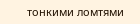тонкими ломтями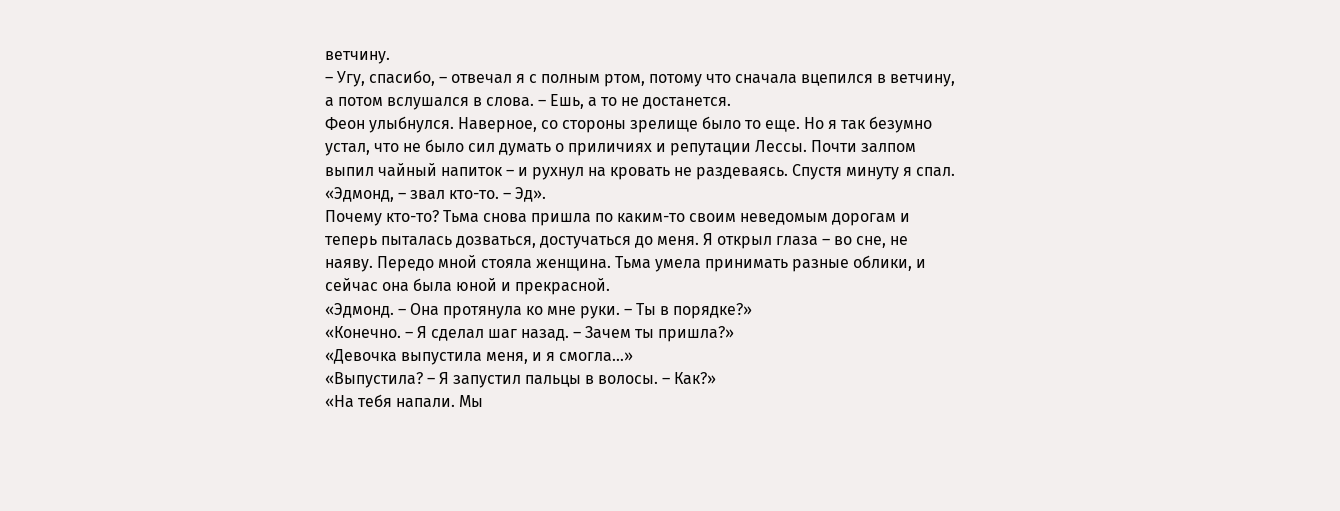ветчину.
– Угу, спасибо, – отвечал я с полным ртом, потому что сначала вцепился в ветчину, а потом вслушался в слова. – Ешь, а то не достанется.
Феон улыбнулся. Наверное, со стороны зрелище было то еще. Но я так безумно устал, что не было сил думать о приличиях и репутации Лессы. Почти залпом выпил чайный напиток – и рухнул на кровать не раздеваясь. Спустя минуту я спал.
«Эдмонд, – звал кто-то. – Эд».
Почему кто-то? Тьма снова пришла по каким-то своим неведомым дорогам и теперь пыталась дозваться, достучаться до меня. Я открыл глаза – во сне, не наяву. Передо мной стояла женщина. Тьма умела принимать разные облики, и сейчас она была юной и прекрасной.
«Эдмонд. – Она протянула ко мне руки. – Ты в порядке?»
«Конечно. – Я сделал шаг назад. – Зачем ты пришла?»
«Девочка выпустила меня, и я смогла…»
«Выпустила? – Я запустил пальцы в волосы. – Как?»
«На тебя напали. Мы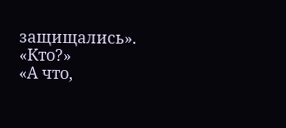защищались».
«Кто?»
«А что,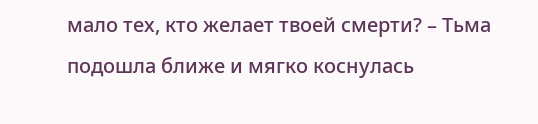мало тех, кто желает твоей смерти? – Тьма подошла ближе и мягко коснулась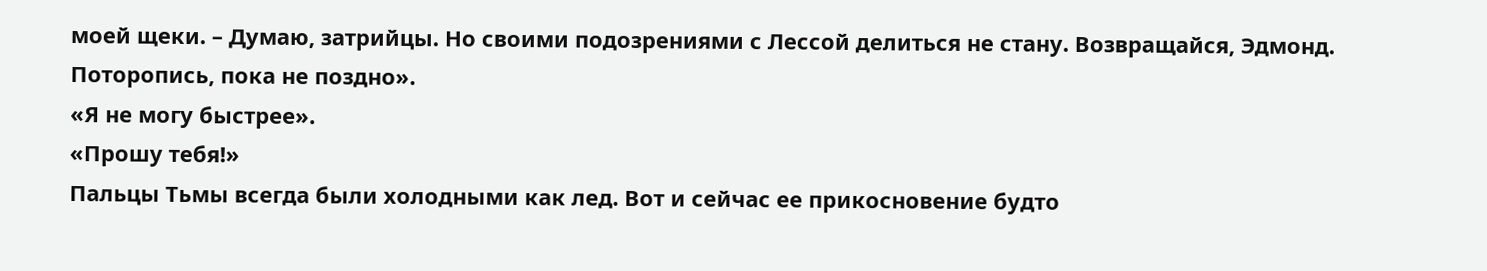моей щеки. – Думаю, затрийцы. Но своими подозрениями с Лессой делиться не стану. Возвращайся, Эдмонд. Поторопись, пока не поздно».
«Я не могу быстрее».
«Прошу тебя!»
Пальцы Тьмы всегда были холодными как лед. Вот и сейчас ее прикосновение будто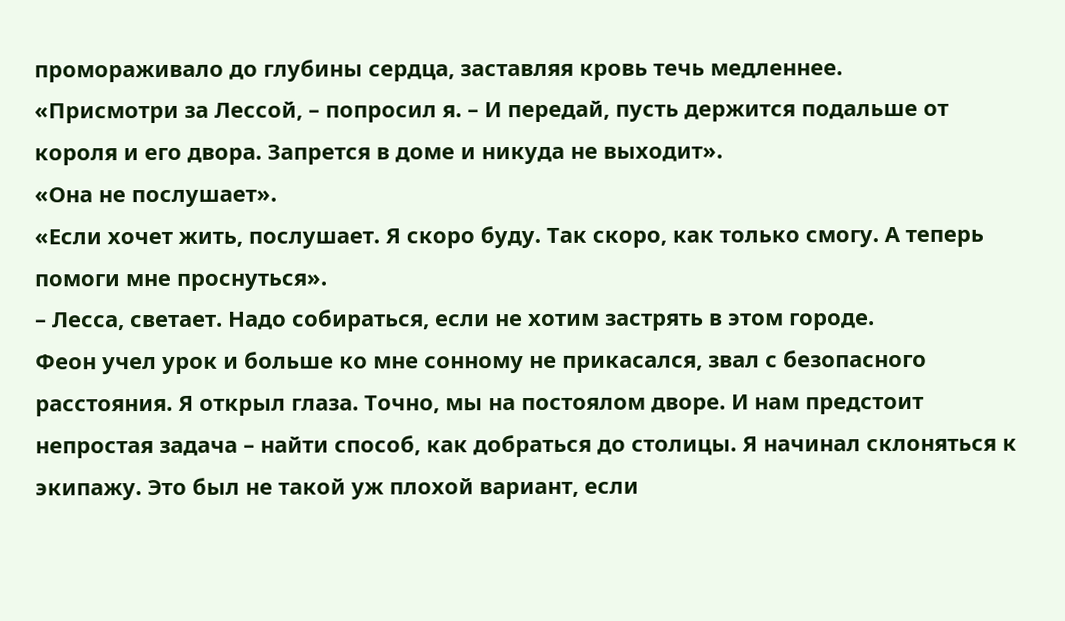промораживало до глубины сердца, заставляя кровь течь медленнее.
«Присмотри за Лессой, – попросил я. – И передай, пусть держится подальше от короля и его двора. Запрется в доме и никуда не выходит».
«Она не послушает».
«Если хочет жить, послушает. Я скоро буду. Так скоро, как только смогу. А теперь помоги мне проснуться».
– Лесса, светает. Надо собираться, если не хотим застрять в этом городе.
Феон учел урок и больше ко мне сонному не прикасался, звал с безопасного расстояния. Я открыл глаза. Точно, мы на постоялом дворе. И нам предстоит непростая задача – найти способ, как добраться до столицы. Я начинал склоняться к экипажу. Это был не такой уж плохой вариант, если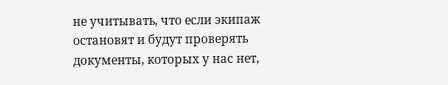не учитывать, что если экипаж остановят и будут проверять документы, которых у нас нет,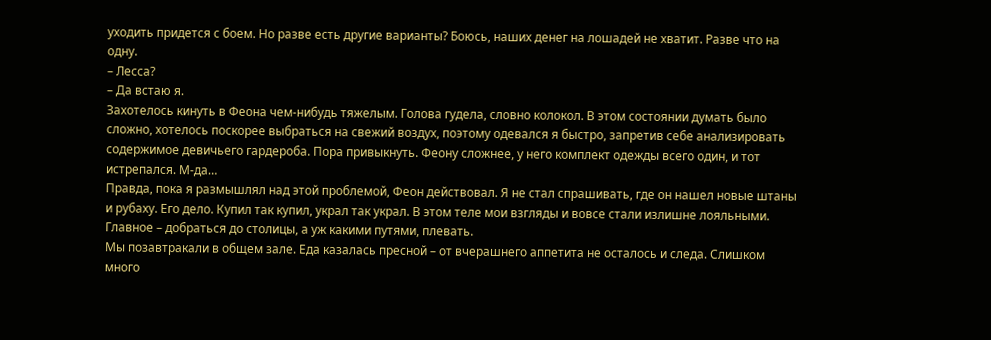уходить придется с боем. Но разве есть другие варианты? Боюсь, наших денег на лошадей не хватит. Разве что на одну.
– Лесса?
– Да встаю я.
Захотелось кинуть в Феона чем-нибудь тяжелым. Голова гудела, словно колокол. В этом состоянии думать было сложно, хотелось поскорее выбраться на свежий воздух, поэтому одевался я быстро, запретив себе анализировать содержимое девичьего гардероба. Пора привыкнуть. Феону сложнее, у него комплект одежды всего один, и тот истрепался. М-да…
Правда, пока я размышлял над этой проблемой, Феон действовал. Я не стал спрашивать, где он нашел новые штаны и рубаху. Его дело. Купил так купил, украл так украл. В этом теле мои взгляды и вовсе стали излишне лояльными. Главное – добраться до столицы, а уж какими путями, плевать.
Мы позавтракали в общем зале. Еда казалась пресной – от вчерашнего аппетита не осталось и следа. Слишком много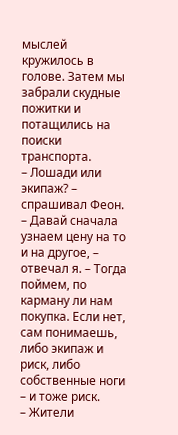мыслей кружилось в голове. Затем мы забрали скудные пожитки и потащились на поиски транспорта.
– Лошади или экипаж? – спрашивал Феон.
– Давай сначала узнаем цену на то и на другое, – отвечал я. – Тогда поймем, по карману ли нам покупка. Если нет, сам понимаешь, либо экипаж и риск, либо собственные ноги – и тоже риск.
– Жители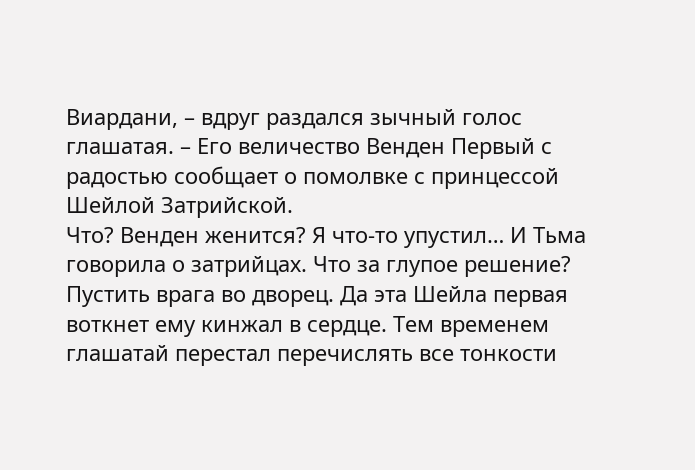Виардани, – вдруг раздался зычный голос глашатая. – Его величество Венден Первый с радостью сообщает о помолвке с принцессой Шейлой Затрийской.
Что? Венден женится? Я что-то упустил… И Тьма говорила о затрийцах. Что за глупое решение? Пустить врага во дворец. Да эта Шейла первая воткнет ему кинжал в сердце. Тем временем глашатай перестал перечислять все тонкости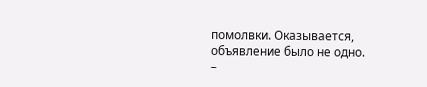помолвки. Оказывается, объявление было не одно.
–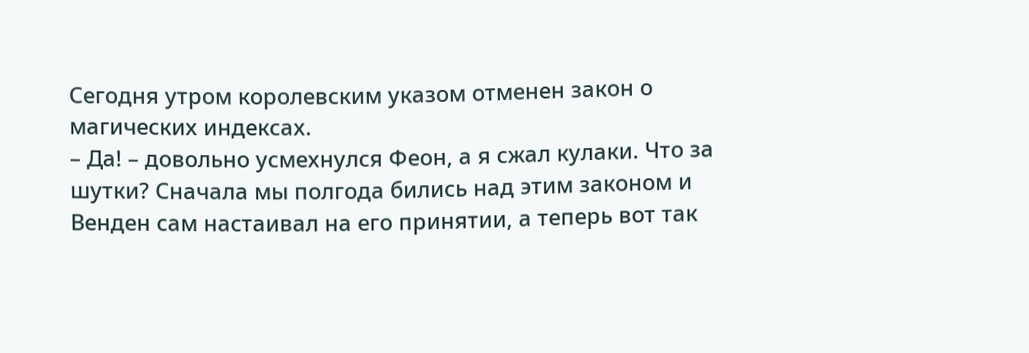Сегодня утром королевским указом отменен закон о магических индексах.
– Да! – довольно усмехнулся Феон, а я сжал кулаки. Что за шутки? Сначала мы полгода бились над этим законом и Венден сам настаивал на его принятии, а теперь вот так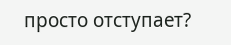просто отступает?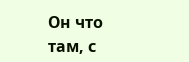Он что там, с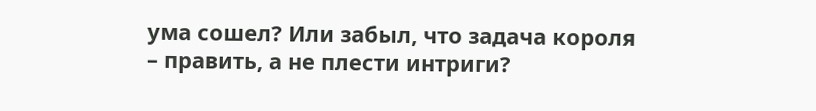ума сошел? Или забыл, что задача короля – править, а не плести интриги?